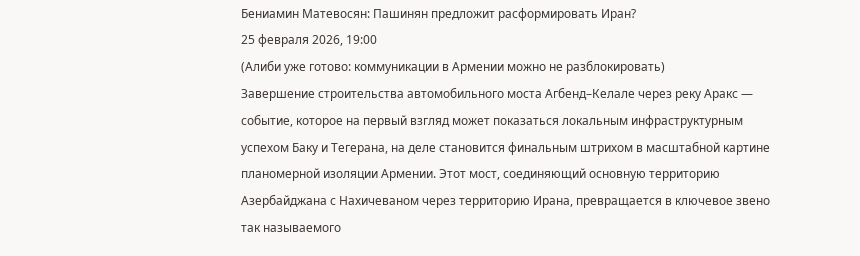Бениамин Матевосян: Пашинян предложит расформировать Иран?
25 февраля 2026, 19:00
(Алиби уже готово: коммуникации в Армении можно не разблокировать)
Завершение строительства автомобильного моста Агбенд–Келале через реку Аракс — событие, которое на первый взгляд может показаться локальным инфраструктурным успехом Баку и Тегерана, на деле становится финальным штрихом в масштабной картине планомерной изоляции Армении. Этот мост, соединяющий основную территорию Азербайджана с Нахичеваном через территорию Ирана, превращается в ключевое звено так называемого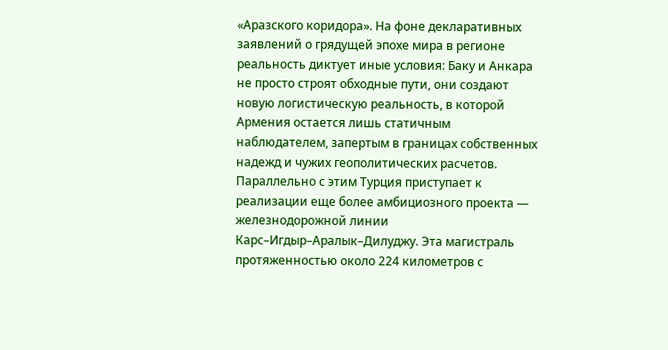«Аразского коридора». На фоне декларативных заявлений о грядущей эпохе мира в регионе реальность диктует иные условия: Баку и Анкара не просто строят обходные пути, они создают новую логистическую реальность, в которой Армения остается лишь статичным наблюдателем, запертым в границах собственных надежд и чужих геополитических расчетов.
Параллельно с этим Турция приступает к реализации еще более амбициозного проекта — железнодорожной линии Карс–Игдыр–Аралык–Дилуджу. Эта магистраль протяженностью около 224 километров с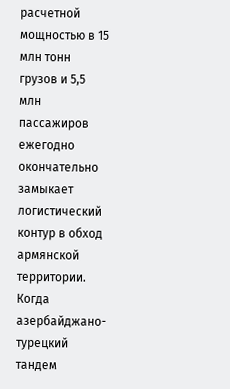расчетной мощностью в 15 млн тонн грузов и 5,5 млн пассажиров ежегодно окончательно замыкает логистический контур в обход армянской территории. Когда азербайджано-турецкий тандем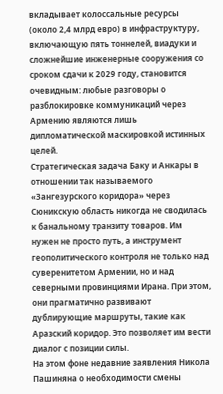вкладывает колоссальные ресурсы (около 2,4 млрд евро) в инфраструктуру, включающую пять тоннелей, виадуки и сложнейшие инженерные сооружения со сроком сдачи к 2029 году, становится очевидным: любые разговоры о разблокировке коммуникаций через Армению являются лишь дипломатической маскировкой истинных целей.
Стратегическая задача Баку и Анкары в отношении так называемого «Зангезурского коридора» через Сюникскую область никогда не сводилась к банальному транзиту товаров. Им нужен не просто путь, а инструмент геополитического контроля не только над суверенитетом Армении, но и над северными провинциями Ирана. При этом, они прагматично развивают дублирующие маршруты, такие как Аразский коридор. Это позволяет им вести диалог с позиции силы.
На этом фоне недавние заявления Никола Пашиняна о необходимости смены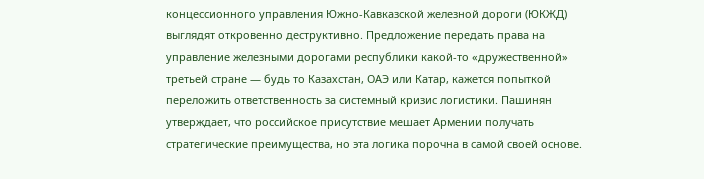концессионного управления Южно-Кавказской железной дороги (ЮКЖД) выглядят откровенно деструктивно. Предложение передать права на управление железными дорогами республики какой-то «дружественной» третьей стране — будь то Казахстан, ОАЭ или Катар, кажется попыткой переложить ответственность за системный кризис логистики. Пашинян утверждает, что российское присутствие мешает Армении получать стратегические преимущества, но эта логика порочна в самой своей основе.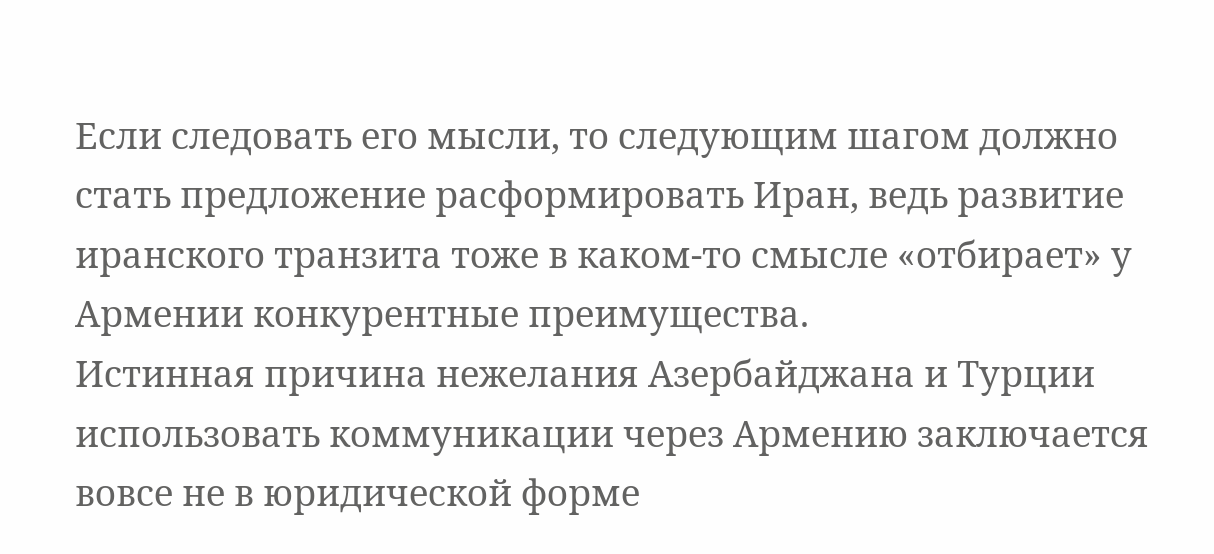Если следовать его мысли, то следующим шагом должно стать предложение расформировать Иран, ведь развитие иранского транзита тоже в каком-то смысле «отбирает» у Армении конкурентные преимущества.
Истинная причина нежелания Азербайджана и Турции использовать коммуникации через Армению заключается вовсе не в юридической форме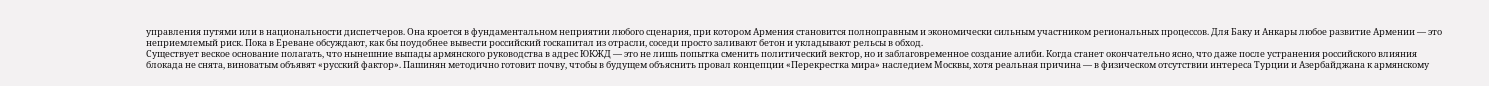управления путями или в национальности диспетчеров. Она кроется в фундаментальном неприятии любого сценария, при котором Армения становится полноправным и экономически сильным участником региональных процессов. Для Баку и Анкары любое развитие Армении — это неприемлемый риск. Пока в Ереване обсуждают, как бы поудобнее вывести российский госкапитал из отрасли, соседи просто заливают бетон и укладывают рельсы в обход.
Существует веское основание полагать, что нынешние выпады армянского руководства в адрес ЮКЖД — это не лишь попытка сменить политический вектор, но и заблаговременное создание алиби. Когда станет окончательно ясно, что даже после устранения российского влияния блокада не снята, виноватым объявят «русский фактор». Пашинян методично готовит почву, чтобы в будущем объяснить провал концепции «Перекрестка мира» наследием Москвы, хотя реальная причина — в физическом отсутствии интереса Турции и Азербайджана к армянскому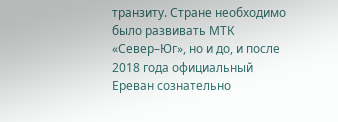транзиту. Стране необходимо было развивать МТК «Север–Юг», но и до, и после 2018 года официальный Ереван сознательно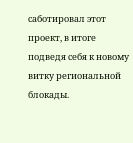саботировал этот проект, в итоге подведя себя к новому витку региональной блокады.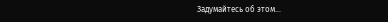Задумайтесь об этом…